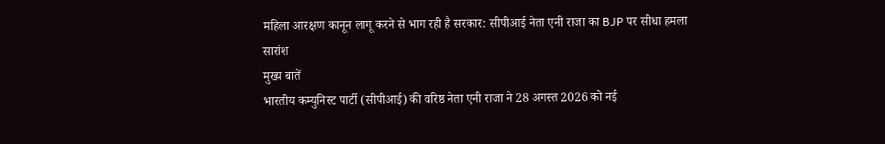महिला आरक्षण कानून लागू करने से भाग रही है सरकार: सीपीआई नेता एनी राजा का BJP पर सीधा हमला
सारांश
मुख्य बातें
भारतीय कम्युनिस्ट पार्टी (सीपीआई) की वरिष्ठ नेता एनी राजा ने 28 अगस्त 2026 को नई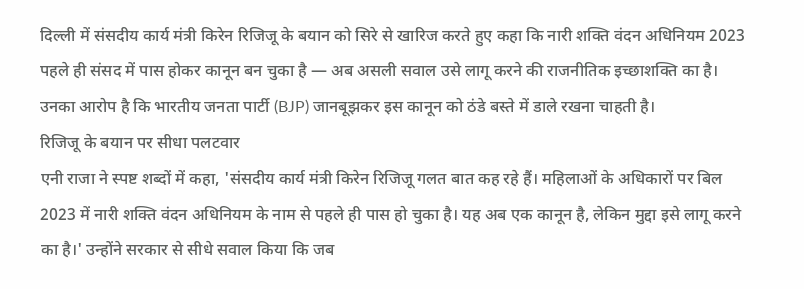दिल्ली में संसदीय कार्य मंत्री किरेन रिजिजू के बयान को सिरे से खारिज करते हुए कहा कि नारी शक्ति वंदन अधिनियम 2023 पहले ही संसद में पास होकर कानून बन चुका है — अब असली सवाल उसे लागू करने की राजनीतिक इच्छाशक्ति का है। उनका आरोप है कि भारतीय जनता पार्टी (BJP) जानबूझकर इस कानून को ठंडे बस्ते में डाले रखना चाहती है।
रिजिजू के बयान पर सीधा पलटवार
एनी राजा ने स्पष्ट शब्दों में कहा, 'संसदीय कार्य मंत्री किरेन रिजिजू गलत बात कह रहे हैं। महिलाओं के अधिकारों पर बिल 2023 में नारी शक्ति वंदन अधिनियम के नाम से पहले ही पास हो चुका है। यह अब एक कानून है, लेकिन मुद्दा इसे लागू करने का है।' उन्होंने सरकार से सीधे सवाल किया कि जब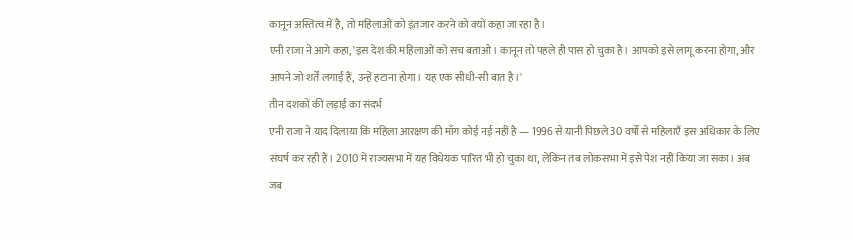कानून अस्तित्व में है, तो महिलाओं को इंतजार करने को क्यों कहा जा रहा है।
एनी राजा ने आगे कहा, 'इस देश की महिलाओं को सच बताओ। कानून तो पहले ही पास हो चुका है। आपको इसे लागू करना होगा, और आपने जो शर्तें लगाई हैं, उन्हें हटाना होगा। यह एक सीधी-सी बात है।'
तीन दशकों की लड़ाई का संदर्भ
एनी राजा ने याद दिलाया कि महिला आरक्षण की माँग कोई नई नहीं है — 1996 से यानी पिछले 30 वर्षों से महिलाएँ इस अधिकार के लिए संघर्ष कर रही हैं। 2010 में राज्यसभा में यह विधेयक पारित भी हो चुका था, लेकिन तब लोकसभा में इसे पेश नहीं किया जा सका। अब जब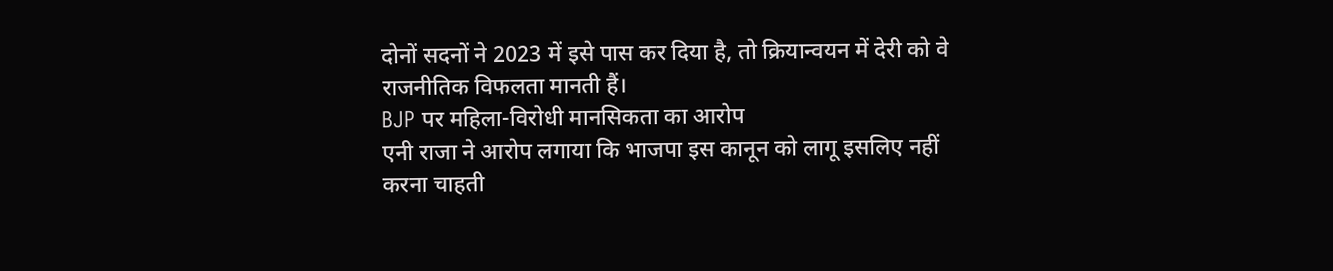दोनों सदनों ने 2023 में इसे पास कर दिया है, तो क्रियान्वयन में देरी को वे राजनीतिक विफलता मानती हैं।
BJP पर महिला-विरोधी मानसिकता का आरोप
एनी राजा ने आरोप लगाया कि भाजपा इस कानून को लागू इसलिए नहीं करना चाहती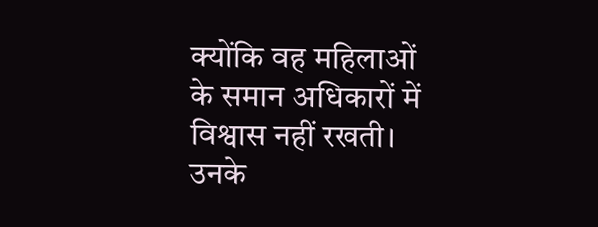क्योंकि वह महिलाओं के समान अधिकारों में विश्वास नहीं रखती। उनके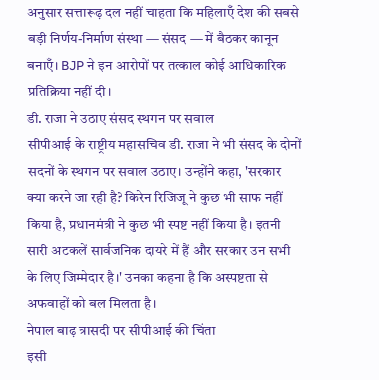अनुसार सत्तारूढ़ दल नहीं चाहता कि महिलाएँ देश की सबसे बड़ी निर्णय-निर्माण संस्था — संसद — में बैठकर कानून बनाएँ। BJP ने इन आरोपों पर तत्काल कोई आधिकारिक प्रतिक्रिया नहीं दी।
डी. राजा ने उठाए संसद स्थगन पर सवाल
सीपीआई के राष्ट्रीय महासचिव डी. राजा ने भी संसद के दोनों सदनों के स्थगन पर सवाल उठाए। उन्होंने कहा, 'सरकार क्या करने जा रही है? किरेन रिजिजू ने कुछ भी साफ नहीं किया है, प्रधानमंत्री ने कुछ भी स्पष्ट नहीं किया है। इतनी सारी अटकलें सार्वजनिक दायरे में हैं और सरकार उन सभी के लिए जिम्मेदार है।' उनका कहना है कि अस्पष्टता से अफवाहों को बल मिलता है।
नेपाल बाढ़ त्रासदी पर सीपीआई की चिंता
इसी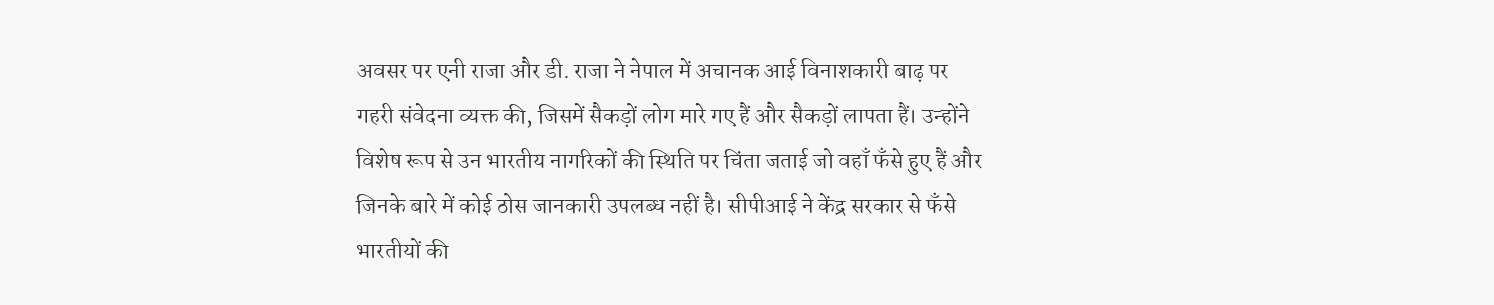अवसर पर एनी राजा और डी. राजा ने नेपाल में अचानक आई विनाशकारी बाढ़ पर गहरी संवेदना व्यक्त की, जिसमें सैकड़ों लोग मारे गए हैं और सैकड़ों लापता हैं। उन्होंने विशेष रूप से उन भारतीय नागरिकों की स्थिति पर चिंता जताई जो वहाँ फँसे हुए हैं और जिनके बारे में कोई ठोस जानकारी उपलब्ध नहीं है। सीपीआई ने केंद्र सरकार से फँसे भारतीयों की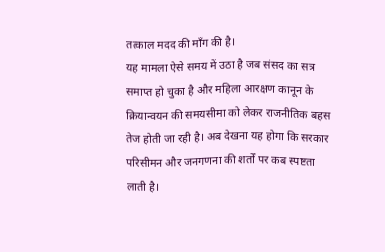तत्काल मदद की माँग की है।
यह मामला ऐसे समय में उठा है जब संसद का सत्र समाप्त हो चुका है और महिला आरक्षण कानून के क्रियान्वयन की समयसीमा को लेकर राजनीतिक बहस तेज होती जा रही है। अब देखना यह होगा कि सरकार परिसीमन और जनगणना की शर्तों पर कब स्पष्टता लाती है।